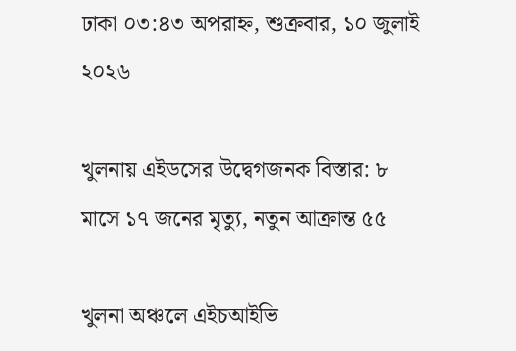ঢাকা ০৩:৪৩ অপরাহ্ন, শুক্রবার, ১০ জুলাই ২০২৬

খুলনায় এইডসের উদ্বেগজনক বিস্তার: ৮ মাসে ১৭ জনের মৃত্যু, নতুন আক্রান্ত ৫৫

খুলনা অঞ্চলে এইচআইভি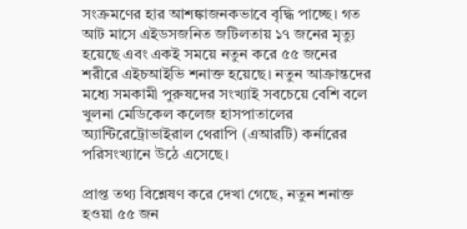সংক্রমণের হার আশঙ্কাজনকভাবে বৃদ্ধি পাচ্ছে। গত আট মাসে এইডসজনিত জটিলতায় ১৭ জনের মৃত্যু হয়েছে এবং একই সময়ে নতুন করে ৫৫ জনের শরীরে এইচআইভি শনাক্ত হয়েছে। নতুন আক্রান্তদের মধ্যে সমকামী পুরুষদের সংখ্যাই সবচেয়ে বেশি বলে খুলনা মেডিকেল কলেজ হাসপাতালের অ্যান্টিরেট্রোভাইরাল থেরাপি (এআরটি) কর্নারের পরিসংখ্যানে উঠে এসেছে।

প্রাপ্ত তথ্য বিশ্লেষণ করে দেখা গেছে, নতুন শনাক্ত হওয়া ৫৫ জন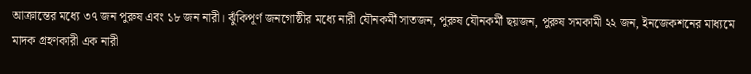আক্রান্তের মধ্যে ৩৭ জন পুরুষ এবং ১৮ জন নারী। ঝুঁকিপূর্ণ জনগোষ্ঠীর মধ্যে নারী যৌনকর্মী সাতজন, পুরুষ যৌনকর্মী ছয়জন, পুরুষ সমকামী ২২ জন, ইনজেকশনের মাধ্যমে মাদক গ্রহণকারী এক নারী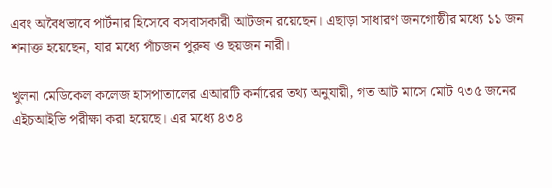এবং অবৈধভাবে পার্টনার হিসেবে বসবাসকারী আটজন রয়েছেন। এছাড়া সাধারণ জনগোষ্ঠীর মধ্যে ১১ জন শনাক্ত হয়েছেন, যার মধ্যে পাঁচজন পুরুষ ও ছয়জন নারী।

খুলনা মেডিকেল কলেজ হাসপাতালের এআরটি কর্নারের তথ্য অনুযায়ী, গত আট মাসে মোট ৭৩৫ জনের এইচআইভি পরীক্ষা করা হয়েছে। এর মধ্যে ৪৩৪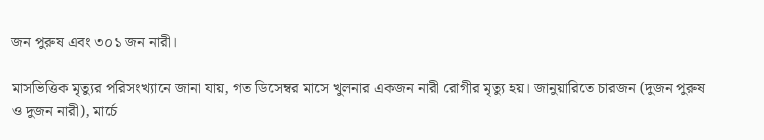জন পুরুষ এবং ৩০১ জন নারী।

মাসভিত্তিক মৃত্যুর পরিসংখ্যানে জানা যায়, গত ডিসেম্বর মাসে খুলনার একজন নারী রোগীর মৃত্যু হয়। জানুয়ারিতে চারজন (দুজন পুরুষ ও দুজন নারী), মার্চে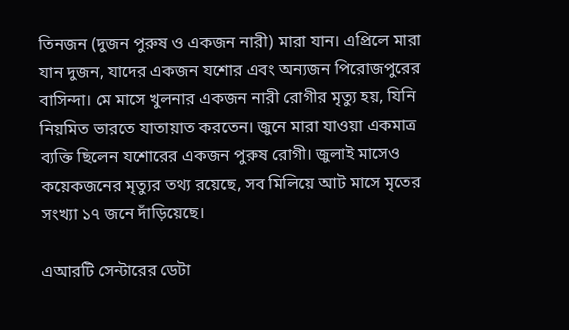তিনজন (দুজন পুরুষ ও একজন নারী) মারা যান। এপ্রিলে মারা যান দুজন, যাদের একজন যশোর এবং অন্যজন পিরোজপুরের বাসিন্দা। মে মাসে খুলনার একজন নারী রোগীর মৃত্যু হয়, যিনি নিয়মিত ভারতে যাতায়াত করতেন। জুনে মারা যাওয়া একমাত্র ব্যক্তি ছিলেন যশোরের একজন পুরুষ রোগী। জুলাই মাসেও কয়েকজনের মৃত্যুর তথ্য রয়েছে, সব মিলিয়ে আট মাসে মৃতের সংখ্যা ১৭ জনে দাঁড়িয়েছে।

এআরটি সেন্টারের ডেটা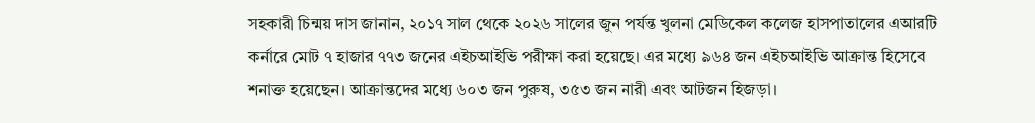সহকারী চিন্ময় দাস জানান, ২০১৭ সাল থেকে ২০২৬ সালের জুন পর্যন্ত খুলনা মেডিকেল কলেজ হাসপাতালের এআরটি কর্নারে মোট ৭ হাজার ৭৭৩ জনের এইচআইভি পরীক্ষা করা হয়েছে। এর মধ্যে ৯৬৪ জন এইচআইভি আক্রান্ত হিসেবে শনাক্ত হয়েছেন। আক্রান্তদের মধ্যে ৬০৩ জন পুরুষ, ৩৫৩ জন নারী এবং আটজন হিজড়া।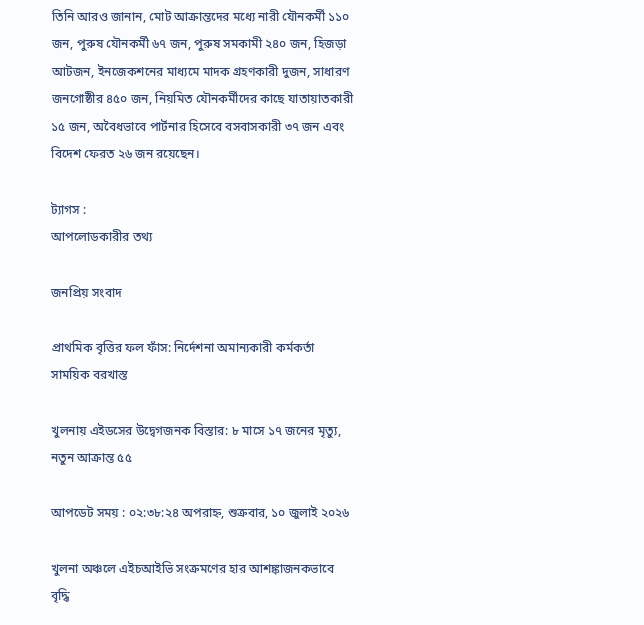তিনি আরও জানান, মোট আক্রান্তদের মধ্যে নারী যৌনকর্মী ১১০ জন, পুরুষ যৌনকর্মী ৬৭ জন, পুরুষ সমকামী ২৪০ জন, হিজড়া আটজন, ইনজেকশনের মাধ্যমে মাদক গ্রহণকারী দুজন, সাধারণ জনগোষ্ঠীর ৪৫০ জন, নিয়মিত যৌনকর্মীদের কাছে যাতায়াতকারী ১৫ জন, অবৈধভাবে পার্টনার হিসেবে বসবাসকারী ৩৭ জন এবং বিদেশ ফেরত ২৬ জন রয়েছেন।

ট্যাগস :
আপলোডকারীর তথ্য

জনপ্রিয় সংবাদ

প্রাথমিক বৃত্তির ফল ফাঁস: নির্দেশনা অমান্যকারী কর্মকর্তা সাময়িক বরখাস্ত

খুলনায় এইডসের উদ্বেগজনক বিস্তার: ৮ মাসে ১৭ জনের মৃত্যু, নতুন আক্রান্ত ৫৫

আপডেট সময় : ০২:৩৮:২৪ অপরাহ্ন, শুক্রবার, ১০ জুলাই ২০২৬

খুলনা অঞ্চলে এইচআইভি সংক্রমণের হার আশঙ্কাজনকভাবে বৃদ্ধি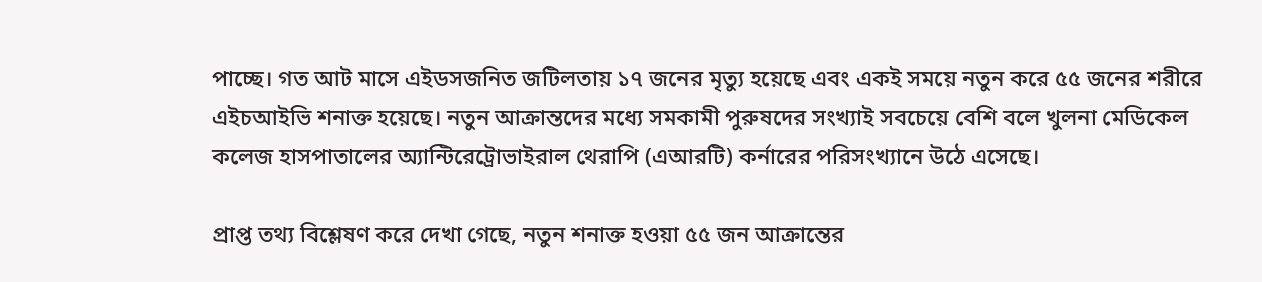পাচ্ছে। গত আট মাসে এইডসজনিত জটিলতায় ১৭ জনের মৃত্যু হয়েছে এবং একই সময়ে নতুন করে ৫৫ জনের শরীরে এইচআইভি শনাক্ত হয়েছে। নতুন আক্রান্তদের মধ্যে সমকামী পুরুষদের সংখ্যাই সবচেয়ে বেশি বলে খুলনা মেডিকেল কলেজ হাসপাতালের অ্যান্টিরেট্রোভাইরাল থেরাপি (এআরটি) কর্নারের পরিসংখ্যানে উঠে এসেছে।

প্রাপ্ত তথ্য বিশ্লেষণ করে দেখা গেছে, নতুন শনাক্ত হওয়া ৫৫ জন আক্রান্তের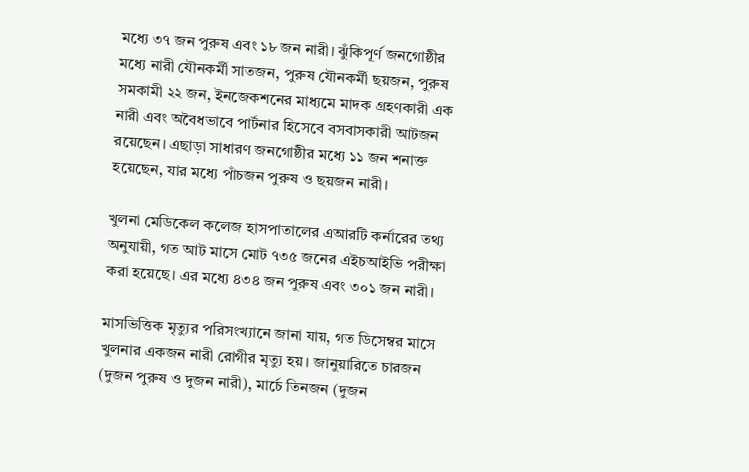মধ্যে ৩৭ জন পুরুষ এবং ১৮ জন নারী। ঝুঁকিপূর্ণ জনগোষ্ঠীর মধ্যে নারী যৌনকর্মী সাতজন, পুরুষ যৌনকর্মী ছয়জন, পুরুষ সমকামী ২২ জন, ইনজেকশনের মাধ্যমে মাদক গ্রহণকারী এক নারী এবং অবৈধভাবে পার্টনার হিসেবে বসবাসকারী আটজন রয়েছেন। এছাড়া সাধারণ জনগোষ্ঠীর মধ্যে ১১ জন শনাক্ত হয়েছেন, যার মধ্যে পাঁচজন পুরুষ ও ছয়জন নারী।

খুলনা মেডিকেল কলেজ হাসপাতালের এআরটি কর্নারের তথ্য অনুযায়ী, গত আট মাসে মোট ৭৩৫ জনের এইচআইভি পরীক্ষা করা হয়েছে। এর মধ্যে ৪৩৪ জন পুরুষ এবং ৩০১ জন নারী।

মাসভিত্তিক মৃত্যুর পরিসংখ্যানে জানা যায়, গত ডিসেম্বর মাসে খুলনার একজন নারী রোগীর মৃত্যু হয়। জানুয়ারিতে চারজন (দুজন পুরুষ ও দুজন নারী), মার্চে তিনজন (দুজন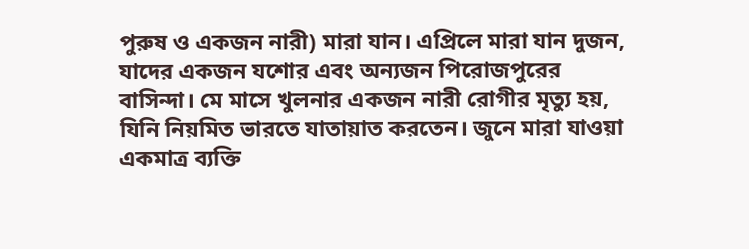পুরুষ ও একজন নারী) মারা যান। এপ্রিলে মারা যান দুজন, যাদের একজন যশোর এবং অন্যজন পিরোজপুরের বাসিন্দা। মে মাসে খুলনার একজন নারী রোগীর মৃত্যু হয়, যিনি নিয়মিত ভারতে যাতায়াত করতেন। জুনে মারা যাওয়া একমাত্র ব্যক্তি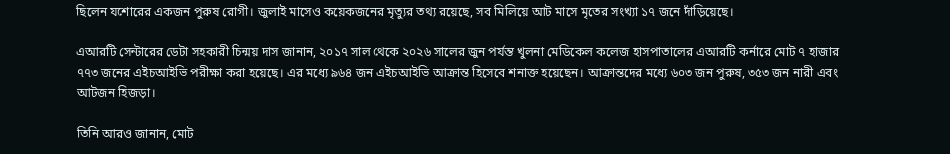ছিলেন যশোরের একজন পুরুষ রোগী। জুলাই মাসেও কয়েকজনের মৃত্যুর তথ্য রয়েছে, সব মিলিয়ে আট মাসে মৃতের সংখ্যা ১৭ জনে দাঁড়িয়েছে।

এআরটি সেন্টারের ডেটা সহকারী চিন্ময় দাস জানান, ২০১৭ সাল থেকে ২০২৬ সালের জুন পর্যন্ত খুলনা মেডিকেল কলেজ হাসপাতালের এআরটি কর্নারে মোট ৭ হাজার ৭৭৩ জনের এইচআইভি পরীক্ষা করা হয়েছে। এর মধ্যে ৯৬৪ জন এইচআইভি আক্রান্ত হিসেবে শনাক্ত হয়েছেন। আক্রান্তদের মধ্যে ৬০৩ জন পুরুষ, ৩৫৩ জন নারী এবং আটজন হিজড়া।

তিনি আরও জানান, মোট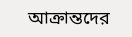আক্রান্তদের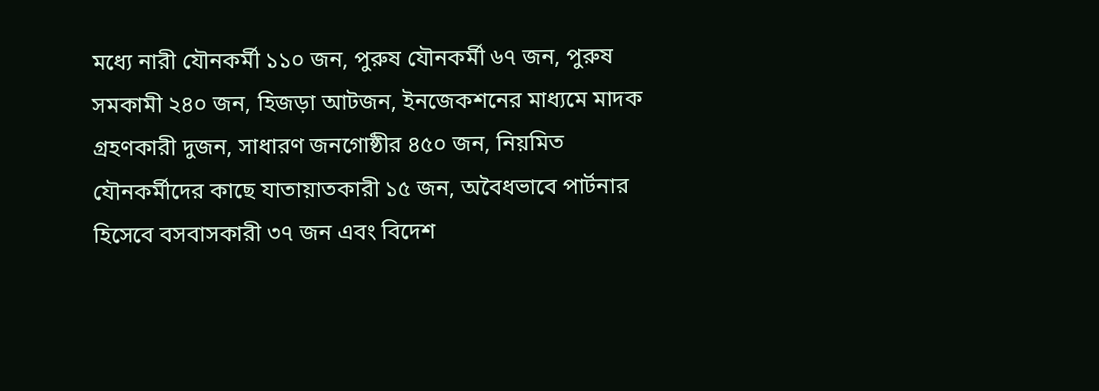মধ্যে নারী যৌনকর্মী ১১০ জন, পুরুষ যৌনকর্মী ৬৭ জন, পুরুষ সমকামী ২৪০ জন, হিজড়া আটজন, ইনজেকশনের মাধ্যমে মাদক গ্রহণকারী দুজন, সাধারণ জনগোষ্ঠীর ৪৫০ জন, নিয়মিত যৌনকর্মীদের কাছে যাতায়াতকারী ১৫ জন, অবৈধভাবে পার্টনার হিসেবে বসবাসকারী ৩৭ জন এবং বিদেশ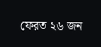ফেরত ২৬ জন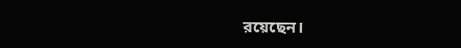রয়েছেন।